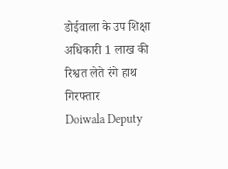डोईवाला के उप शिक्षा अधिकारी 1 लाख की रिश्वत लेते रंगे हाथ गिरफ्तार
Doiwala Deputy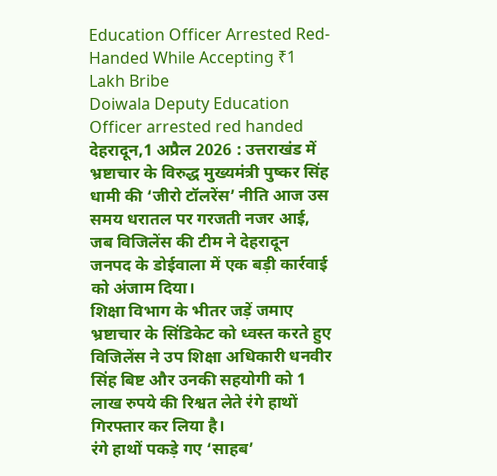Education Officer Arrested Red-Handed While Accepting ₹1 Lakh Bribe
Doiwala Deputy Education Officer arrested red handed
देहरादून,1 अप्रैल 2026 : उत्तराखंड में भ्रष्टाचार के विरुद्ध मुख्यमंत्री पुष्कर सिंह धामी की ‘जीरो टॉलरेंस’ नीति आज उस समय धरातल पर गरजती नजर आई,
जब विजिलेंस की टीम ने देहरादून जनपद के डोईवाला में एक बड़ी कार्रवाई को अंजाम दिया।
शिक्षा विभाग के भीतर जड़ें जमाए भ्रष्टाचार के सिंडिकेट को ध्वस्त करते हुए विजिलेंस ने उप शिक्षा अधिकारी धनवीर सिंह बिष्ट और उनकी सहयोगी को 1 लाख रुपये की रिश्वत लेते रंगे हाथों गिरफ्तार कर लिया है।
रंगे हाथों पकड़े गए ‘साहब’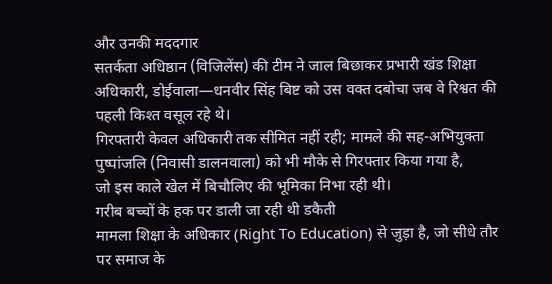और उनकी मददगार
सतर्कता अधिष्ठान (विजिलेंस) की टीम ने जाल बिछाकर प्रभारी खंड शिक्षा अधिकारी, डोईवाला—धनवीर सिंह बिष्ट को उस वक्त दबोचा जब वे रिश्वत की पहली किश्त वसूल रहे थे।
गिरफ्तारी केवल अधिकारी तक सीमित नहीं रही; मामले की सह-अभियुक्ता पुष्पांजलि (निवासी डालनवाला) को भी मौके से गिरफ्तार किया गया है,
जो इस काले खेल में बिचौलिए की भूमिका निभा रही थी।
गरीब बच्चों के हक पर डाली जा रही थी डकैती
मामला शिक्षा के अधिकार (Right To Education) से जुड़ा है, जो सीधे तौर पर समाज के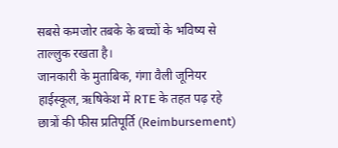सबसे कमजोर तबके के बच्चों के भविष्य से ताल्लुक रखता है।
जानकारी के मुताबिक, गंगा वैली जूनियर हाईस्कूल, ऋषिकेश में RTE के तहत पढ़ रहे छात्रों की फीस प्रतिपूर्ति (Reimbursement)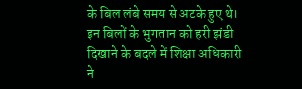के बिल लंबे समय से अटके हुए थे।
इन बिलों के भुगतान को हरी झंडी दिखाने के बदले में शिक्षा अधिकारी ने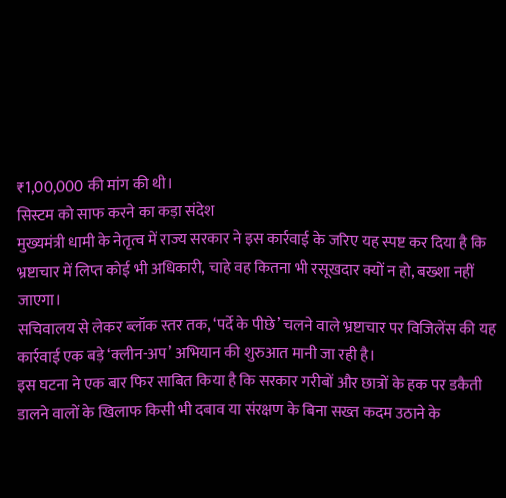₹1,00,000 की मांग की थी।
सिस्टम को साफ करने का कड़ा संदेश
मुख्यमंत्री धामी के नेतृत्व में राज्य सरकार ने इस कार्रवाई के जरिए यह स्पष्ट कर दिया है कि भ्रष्टाचार में लिप्त कोई भी अधिकारी, चाहे वह कितना भी रसूखदार क्यों न हो, बख्शा नहीं जाएगा।
सचिवालय से लेकर ब्लॉक स्तर तक, ‘पर्दे के पीछे’ चलने वाले भ्रष्टाचार पर विजिलेंस की यह कार्रवाई एक बड़े ‘क्लीन-अप’ अभियान की शुरुआत मानी जा रही है।
इस घटना ने एक बार फिर साबित किया है कि सरकार गरीबों और छात्रों के हक पर डकैती डालने वालों के खिलाफ किसी भी दबाव या संरक्षण के बिना सख्त कदम उठाने के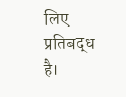लिए प्रतिबद्ध है।